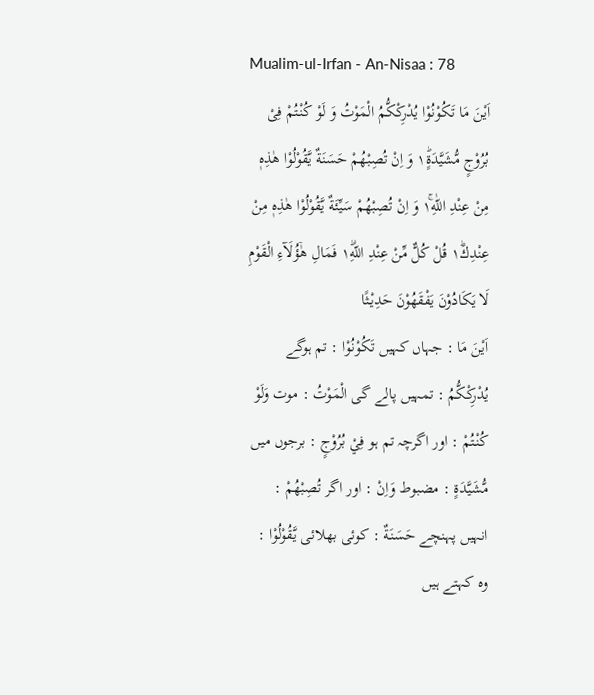Mualim-ul-Irfan - An-Nisaa : 78
اَیْنَ مَا تَكُوْنُوْا یُدْرِكْكُّمُ الْمَوْتُ وَ لَوْ كُنْتُمْ فِیْ بُرُوْجٍ مُّشَیَّدَةٍ١ؕ وَ اِنْ تُصِبْهُمْ حَسَنَةٌ یَّقُوْلُوْا هٰذِهٖ مِنْ عِنْدِ اللّٰهِ١ۚ وَ اِنْ تُصِبْهُمْ سَیِّئَةٌ یَّقُوْلُوْا هٰذِهٖ مِنْ عِنْدِكَ١ؕ قُلْ كُلٌّ مِّنْ عِنْدِ اللّٰهِ١ؕ فَمَالِ هٰۤؤُلَآءِ الْقَوْمِ لَا یَكَادُوْنَ یَفْقَهُوْنَ حَدِیْثًا
اَيْنَ مَا : جہاں کہیں تَكُوْنُوْا : تم ہوگے يُدْرِكْكُّمُ : تمہیں پالے گی الْمَوْتُ : موت وَلَوْ كُنْتُمْ : اور اگرچہ تم ہو فِيْ بُرُوْجٍ : برجوں میں مُّشَيَّدَةٍ : مضبوط وَاِنْ : اور اگر تُصِبْھُمْ : انہیں پہنچے حَسَنَةٌ : کوئی بھلائی يَّقُوْلُوْا : وہ کہتے ہیں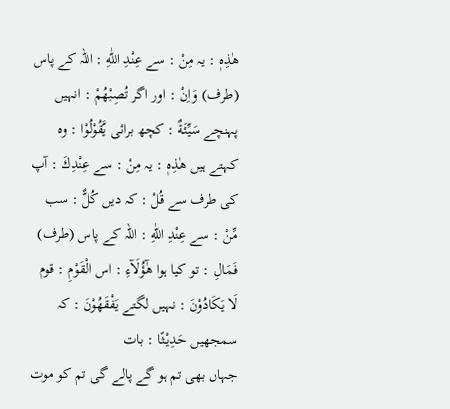هٰذِهٖ : یہ مِنْ : سے عِنْدِ اللّٰهِ : اللہ کے پاس (طرف) وَاِنْ : اور اگر تُصِبْھُمْ : انہیں پہنچے سَيِّئَةٌ : کچھ برائی يَّقُوْلُوْا : وہ کہتے ہیں هٰذِهٖ : یہ مِنْ : سے عِنْدِكَ : آپ کی طرف سے قُلْ : کہ دیں كُلٌّ : سب مِّنْ : سے عِنْدِ اللّٰهِ : اللہ کے پاس (طرف) فَمَالِ : تو کیا ہوا هٰٓؤُلَآءِ : اس الْقَوْمِ : قوم لَا يَكَادُوْنَ : نہیں لگتے يَفْقَهُوْنَ : کہ سمجھیں حَدِيْثًا : بات
جہاں بھی تم ہو گے پالے گی تم کو موت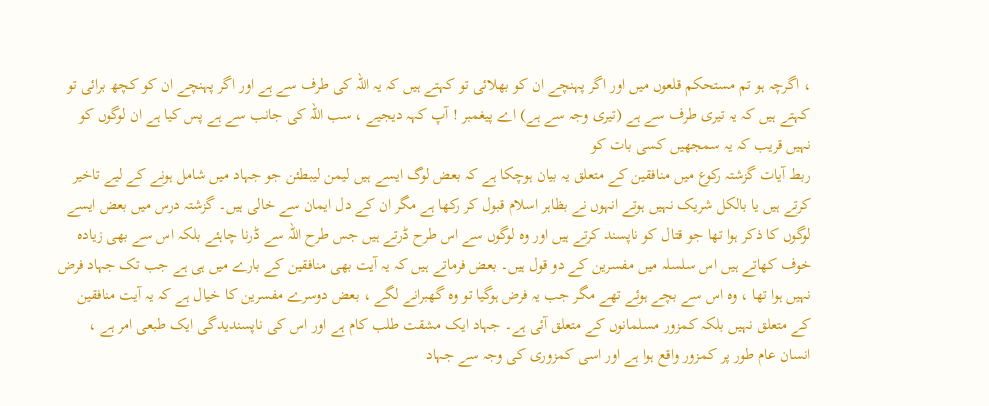، اگرچہ ہو تم مستحکم قلعوں میں اور اگر پہنچے ان کو بھلائی تو کہتے ہیں کہ یہ اللہ کی طرف سے ہے اور اگر پہنچے ان کو کچھ برائی تو کہتے ہیں کہ یہ تیری طرف سے ہے (تیری وجہ سے ہے) اے پیغمبر ! آپ کہہ دیجیے ، سب اللہ کی جانب سے ہے پس کیا ہے ان لوگوں کو نہیں قریب کہ یہ سمجھیں کسی بات کو
ربط آیات گزشتہ رکوع میں منافقین کے متعلق یہ بیان ہوچکا ہے کہ بعض لوگ ایسے ہیں لیمن لیبطئن جو جہاد میں شامل ہونے کے لیے تاخیر کرتے ہیں یا بالکل شریک نہیں ہوتے انہوں نے بظاہر اسلام قبول کر رکھا ہے مگر ان کے دل ایمان سے خالی ہیں۔ گزشتہ درس میں بعض ایسے لوگوں کا ذکر ہوا تھا جو قتال کو ناپسند کرتے ہیں اور وہ لوگوں سے اس طرح ڈرتے ہیں جس طرح اللہ سے ڈرنا چاہئے بلکہ اس سے بھی زیادہ خوف کھاتے ہیں اس سلسلہ میں مفسرین کے دو قول ہیں۔ بعض فرماتے ہیں کہ یہ آیت بھی منافقین کے بارے میں ہی ہے جب تک جہاد فرض نہیں ہوا تھا ، وہ اس سے بچے ہوئے تھے مگر جب یہ فرض ہوگیا تو وہ گھبرانے لگے ، بعض دوسرے مفسرین کا خیال ہے کہ یہ آیت منافقین کے متعلق نہیں بلکہ کمزور مسلمانوں کے متعلق آئی ہے۔ جہاد ایک مشقت طلب کام ہے اور اس کی ناپسندیدگی ایک طبعی امر ہے ، انسان عام طور پر کمزور واقع ہوا ہے اور اسی کمزوری کی وجہ سے جہاد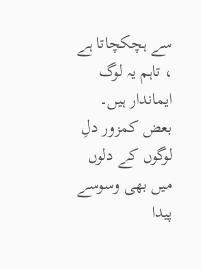سے ہچکچاتا ہے ، تاہم یہ لوگ ایماندار ہیں۔ بعض کمزور دلِ لوگوں کے دلوں میں بھی وسوسے پیدا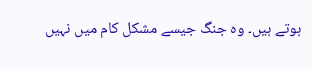ہوتے ہیں۔ وہ جنگ جیسے مشکل کام میں نہیں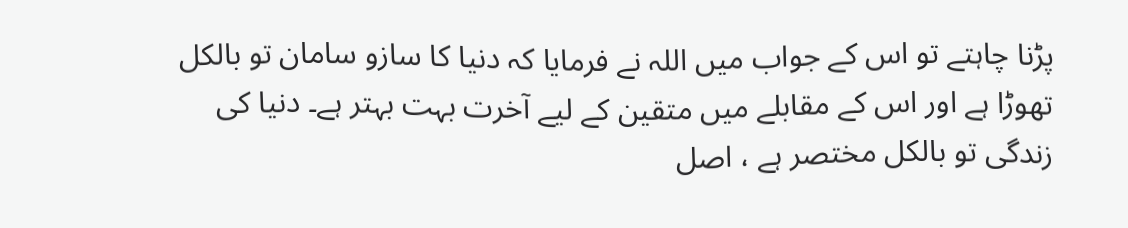پڑنا چاہتے تو اس کے جواب میں اللہ نے فرمایا کہ دنیا کا سازو سامان تو بالکل تھوڑا ہے اور اس کے مقابلے میں متقین کے لیے آخرت بہت بہتر ہے۔ دنیا کی زندگی تو بالکل مختصر ہے ، اصل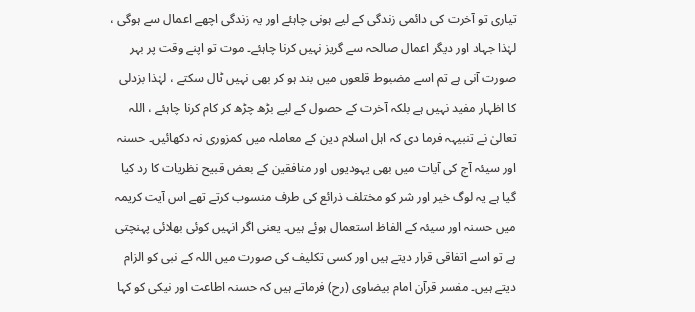تیاری تو آخرت کی دائمی زندگی کے لیے ہونی چاہئے اور یہ زندگی اچھے اعمال سے ہوگی ، لہٰذا جہاد اور دیگر اعمال صالحہ سے گریز نہیں کرنا چاہئے۔ موت تو اپنے وقت پر بہر صورت آنی ہے تم اسے مضبوط قلعوں میں بند ہو کر بھی نہیں ٹال سکتے ، لہٰذا بزدلی کا اظہار مفید نہیں ہے بلکہ آخرت کے حصول کے لیے بڑھ چڑھ کر کام کرنا چاہئے ، اللہ تعالیٰ نے تنبیہہ فرما دی کہ اہل اسلام دین کے معاملہ میں کمزوری نہ دکھائیں۔ حسنہ اور سیئہ آج کی آیات میں بھی یہودیوں اور منافقین کے بعض قبیح نظریات کا رد کیا گیا ہے یہ لوگ خیر اور شر کو مختلف ذرائع کی طرف منسوب کرتے تھے اس آیت کریمہ میں حسنہ اور سیئہ کے الفاظ استعمال ہوئے ہیں۔ یعنی اگر انہیں کوئی بھلائی پہنچتی ہے تو اسے اتفاقی قرار دیتے ہیں اور کسی تکلیف کی صورت میں اللہ کے نبی کو الزام دیتے ہیں۔ مفسر قرآن امام بیضاوی (رح) فرماتے ہیں کہ حسنہ اطاعت اور نیکی کو کہا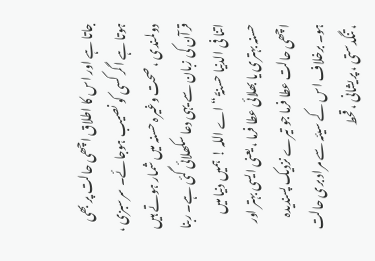جاتا ہے اور اس کا اطلاق اچھی حالت پر بھی ہوتا ہے اگر کسی کو نصیب ہوجائے۔ سرسبزی ، دولمندی ، صحت وغیرہ حسنہ میں شمار ہوتے ہیں قرآن کی زبان سے یہی دعا سکھلائی گئی ہے۔ ربنا اتنا فی الدنیا حسنۃً “ اے اللہ ! ہمیں دنیا میں حسنہ بہتری یا بھلائی عطا فرما ، یعنی ایسی بہتر اور اچھی حالت عطا فرما جو تیرے نزدیک پسندیدہ ہو۔ برخلاف اس کے سیئہ سے مراد بری حالت ، تنگدستی ، پریشانی ، قحط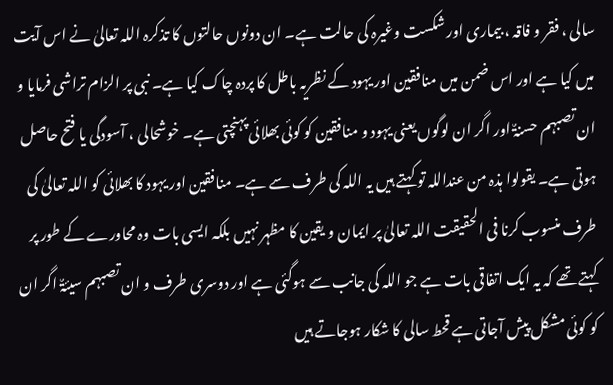سالی ، فقر و فاقہ ، بیماری اور شکست وغیرہ کی حالت ہے۔ ان دونوں حالتوں کا تذکرہ اللہ تعالیٰ نے اس آیت میں کیا ہے اور اس ضمن میں منافقین اور یہود کے نظریہ باطل کا پردہ چاک کیا ہے۔ نبی پر الزام تراشی فرمایا و ان تصبہم حسنۃٌ اور اگر ان لوگوں یعنی یہود و منافقین کو کوئی بھلائی پہنچتی ہے۔ خوشحالی ، آسودگی یا فتح حاصل ہوتی ہے۔ یقولوا ہذہ من عنداللہ تو کہتے ہیں یہ اللہ کی طرف سے ہے۔ منافقین اور یہود کا بھلائی کو اللہ تعالیٰ کی طرف منسوب کرنا فی الحقیقت اللہ تعالیٰ پر ایمان و یقین کا مظہر نہیں بلکہ ایسی بات وہ محاورے کے طور پر کہتے تھے کہ یہ ایک اتفاقی بات ہے جو اللہ کی جانب سے ہوگئی ہے اور دوسری طرف و ان تصبہم سیئۃٌ اگر ان کو کوئی مشکل پیش آجاتی ہے قحط سالی کا شکار ہوجاتے ہیں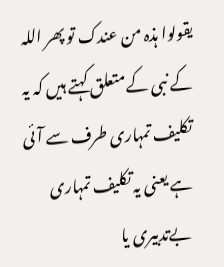یقولوا ہذہ من عندک تو پھر اللہ کے نبی کے متعلق کہتے ہیں کہ یہ تکلیف تمہاری طرف سے آئی ہے یعنی یہ تکلیف تمہاری بےتدبیری یا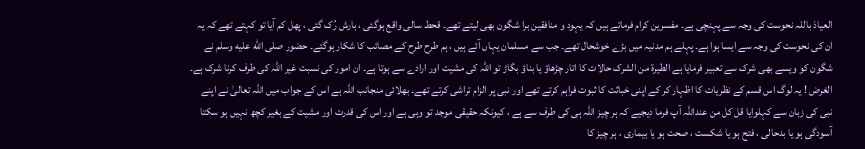العیاذ باللہ نحوست کی وجہ سے پہنچی ہے۔ مفسرین کرام فرماتے ہیں کہ یہود و منافقین برا شگون بھی لیتے تھے۔ قحط سالی واقع ہوگئی ، بارش رُک گئی ، پھل کم آیا تو کہتے تھے کہ یہ ان کی نحوست کی وجہ سے ایسا ہوا ہے۔ پہلے ہم مدنیہ میں بڑے خوشحال تھے۔ جب سے مسلمان یہاں آئے ہیں ، ہم طرح طرح کے مصائب کا شکار ہوگئے۔ حضور صلى الله عليه وسلم نے شگون کو ویسے بھی شرک سے تعبیر فرمایا ہے الطیرۃ من الشرک حالات کا اتار چڑھاؤ یا بناؤ بگاڑ تو اللہ کی مشیت اور ارادے سے ہوتا ہے۔ ان امور کی نسبت غیر اللہ کی طرف کرنا شرک ہے۔ الغرض ! یہ لوگ اس قسم کے نظریات کا اظہار کر کے اپنی خباثت کا ثبوت فراہم کرتے تھے اور نبی پر الزام تراشی کرتے تھے۔ بھلائی منجانب اللہ ہے اس کے جواب میں اللہ تعالیٰ نے اپنے نبی کی زبان سے کہلوایا قل کل من عنداللہ آپ فرما دیجیے کہ ہر چیز اللہ ہی کی طرف سے ہے ، کیونکہ حقیقی موجد تو وہی ہے اور اس کی قدرت اور مشیت کے بغیر کچھ نہیں ہو سکتا آسودگی ہو یا بدحالی ، فتح ہو یا شکست ، صحت ہو یا بیماری ، ہر چیز کا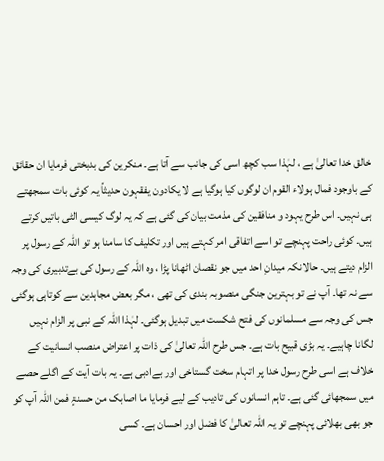خالق خدا تعالیٰ ہے ، لہٰذا سب کچھ اسی کی جانب سے آتا ہے۔ منکرین کی بدبختی فرمایا ان حقائق کے باوجود فمال ہولاء القوم ان لوگوں کیا ہوگیا ہے لا یکادون یفقہون حدیثاً یہ کوئی بات سمجھتے ہی نہیں۔ اس طرح یہود و منافقین کی مذمت بیان کی گئی ہے کہ یہ لوگ کیسی الٹی باتیں کرتے ہیں۔ کوئی راحت پہنچے تو اسے اتفاقی امر کہتے ہیں اور تکلیف کا سامنا ہو تو اللہ کے رسول پر الزام دیتے ہیں۔ حالانکہ میدانِ احد میں جو نقصان اٹھانا پڑا ، وہ اللہ کے رسول کی بےتدبیری کی وجہ سے نہ تھا۔ آپ نے تو بہترین جنگی منصوبہ بندی کی تھی ، مگر بعض مجاہدین سے کوتاہی ہوگئی جس کی وجہ سے مسلمانوں کی فتح شکست میں تبدیل ہوگئی۔ لہٰذا اللہ کے نبی پر الزام نہیں لگانا چاہیے۔ یہ بڑی قبیح بات ہے۔ جس طرح اللہ تعالیٰ کی ذات پر اعتراض منصب انسانیت کے خلاف ہے اسی طرح رسول خدا پر اتہام سخت گستاخی اور بےادبی ہے۔ یہ بات آیت کے اگلے حصے میں سمجھائی گئی ہے۔ تاہم انسانوں کی تادیب کے لیے فرمایا ما اصابک من حسنۃٍ فمن اللہ آپ کو جو بھی بھلائی پہنچے تو یہ اللہ تعالیٰ کا فضل اور احسان ہے۔ کسی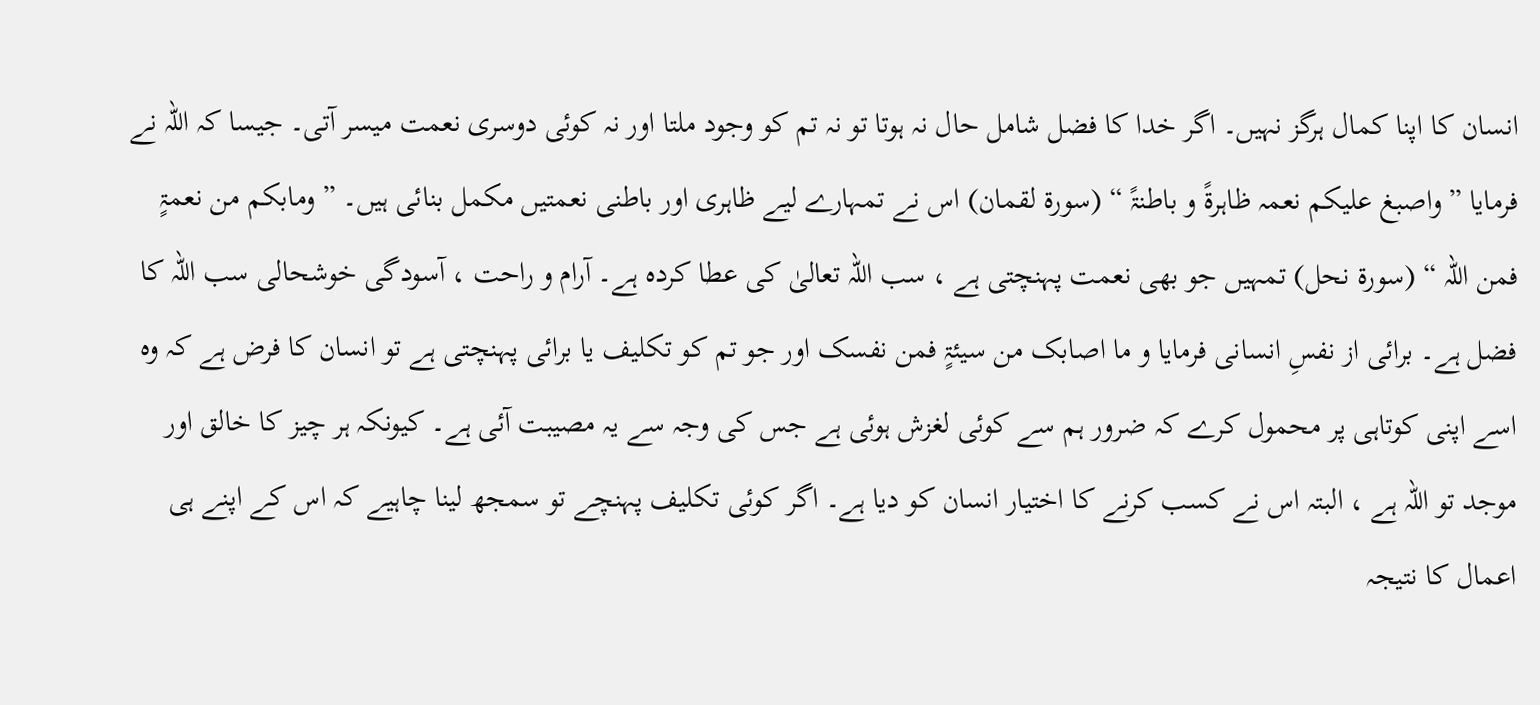انسان کا اپنا کمال ہرگز نہیں۔ اگر خدا کا فضل شامل حال نہ ہوتا تو نہ تم کو وجود ملتا اور نہ کوئی دوسری نعمت میسر آتی۔ جیسا کہ اللہ نے فرمایا ” واصبغ علیکم نعمہ ظاہرۃً و باطنۃً “ (سورۃ لقمان) اس نے تمہارے لیے ظاہری اور باطنی نعمتیں مکمل بنائی ہیں۔ ” ومابکم من نعمۃٍ فمن اللہ “ (سورۃ نحل) تمہیں جو بھی نعمت پہنچتی ہے ، سب اللہ تعالیٰ کی عطا کردہ ہے۔ آرام و راحت ، آسودگی خوشحالی سب اللہ کا فضل ہے۔ برائی از نفسِ انسانی فرمایا و ما اصابک من سیئۃٍ فمن نفسک اور جو تم کو تکلیف یا برائی پہنچتی ہے تو انسان کا فرض ہے کہ وہ اسے اپنی کوتاہی پر محمول کرے کہ ضرور ہم سے کوئی لغزش ہوئی ہے جس کی وجہ سے یہ مصیبت آئی ہے۔ کیونکہ ہر چیز کا خالق اور موجد تو اللہ ہے ، البتہ اس نے کسب کرنے کا اختیار انسان کو دیا ہے۔ اگر کوئی تکلیف پہنچے تو سمجھ لینا چاہیے کہ اس کے اپنے ہی اعمال کا نتیجہ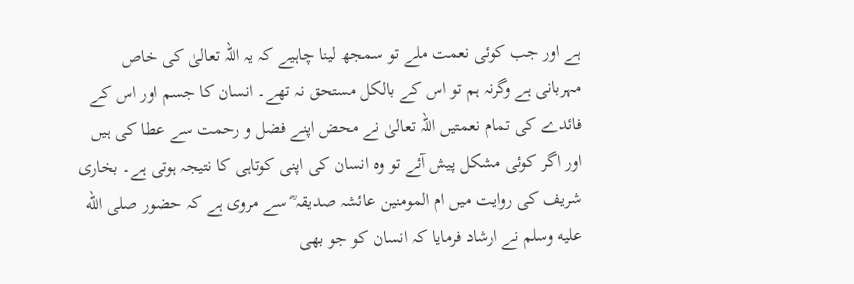ہے اور جب کوئی نعمت ملے تو سمجھ لینا چاہیے کہ یہ اللہ تعالیٰ کی خاص مہربانی ہے وگرنہ ہم تو اس کے بالکل مستحق نہ تھے۔ انسان کا جسم اور اس کے فائدے کی تمام نعمتیں اللہ تعالیٰ نے محض اپنے فضل و رحمت سے عطا کی ہیں اور اگر کوئی مشکل پیش آئے تو وہ انسان کی اپنی کوتاہی کا نتیجہ ہوتی ہے۔ بخاری شریف کی روایت میں ام المومنین عائشہ صدیقہ ؓ سے مروی ہے کہ حضور صلى الله عليه وسلم نے ارشاد فرمایا کہ انسان کو جو بھی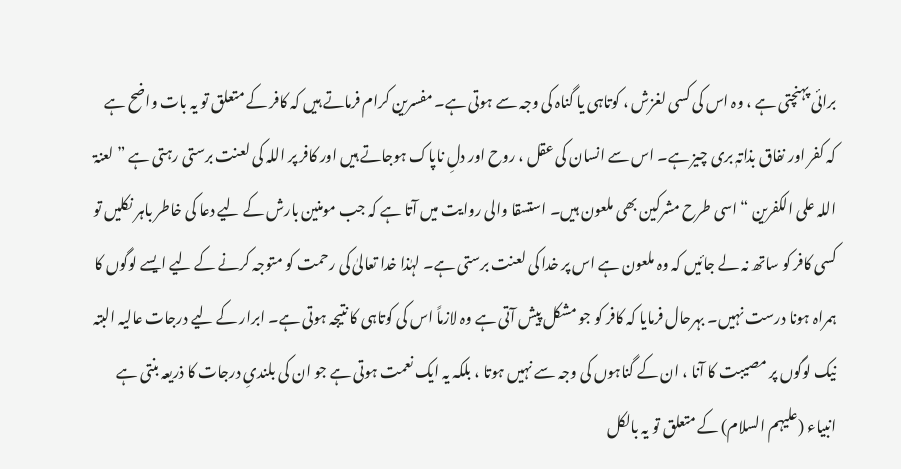برائی پہنچتی ہے ، وہ اس کی کسی لغزش ، کوتاہی یا گناہ کی وجہ سے ہوتی ہے۔ مفسرین کرام فرماتے ہیں کہ کافر کے متعلق تو یہ بات واضح ہے کہ کفر اور نفاق بذاتہٖ بری چیز ہے۔ اس سے انسان کی عقل ، روح اور دلِ ناپاک ہوجاتے ہیں اور کافر پر اللہ کی لعنت برستی رہتی ہے ” لعنۃ اللہ علی الکفرین “ اسی طرح مشرکین بھی ملعون ہیں۔ استسقا والی روایت میں آتا ہے کہ جب مومنین بارش کے لیے دعا کی خاطر باہر نکلیں تو کسی کافر کو ساتھ نہ لے جائیں کہ وہ ملعون ہے اس پر خدا کی لعنت برستی ہے۔ لہٰذا خدا تعالیٰ کی رحمت کو متوجہ کرنے کے لیے ایسے لوگوں کا ہمراہ ہونا درست نہیں۔ بہرحال فرمایا کہ کافر کو جو مشکل پیش آتی ہے وہ لازماً اس کی کوتاہی کا نتیجہ ہوتی ہے۔ ابرار کے لیے درجات عالیہ البتہ نیک لوگوں پر مصیبت کا آنا ، ان کے گناہوں کی وجہ سے نہیں ہوتا ، بلکہ یہ ایک نعمت ہوتی ہے جو ان کی بلندیِ درجات کا ذریعہ بنتی ہے انبیاء (علیہم السلام) کے متعلق تو یہ بالکل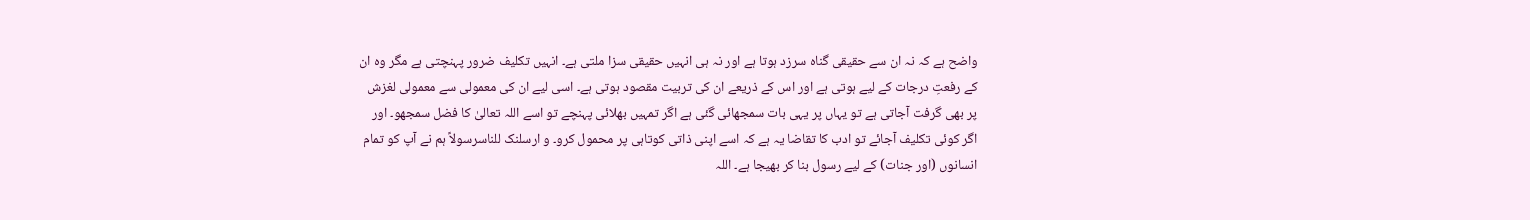واضح ہے کہ نہ ان سے حقیقی گناہ سرزد ہوتا ہے اور نہ ہی انہیں حقیقی سزا ملتی ہے۔ انہیں تکلیف ضرور پہنچتی ہے مگر وہ ان کے رفعتِ درجات کے لیے ہوتی ہے اور اس کے ذریعے ان کی تربیت مقصود ہوتی ہے۔ اسی لیے ان کی معمولی سے معمولی لغزش پر بھی گرفت آجاتی ہے تو یہاں پر یہی بات سمجھائی گئی ہے اگر تمہیں بھلائی پہنچے تو اسے اللہ تعالیٰ کا فضل سمجھو۔ اور اگر کوئی تکلیف آجائے تو ادب کا تقاضا یہ ہے کہ اسے اپنی ذاتی کوتاہی پر محمول کرو۔ و ارسلنک للناسرسولاً ہم نے آپ کو تمام انسانوں (اور جنات) کے لیے رسول بنا کر بھیجا ہے۔ اللہ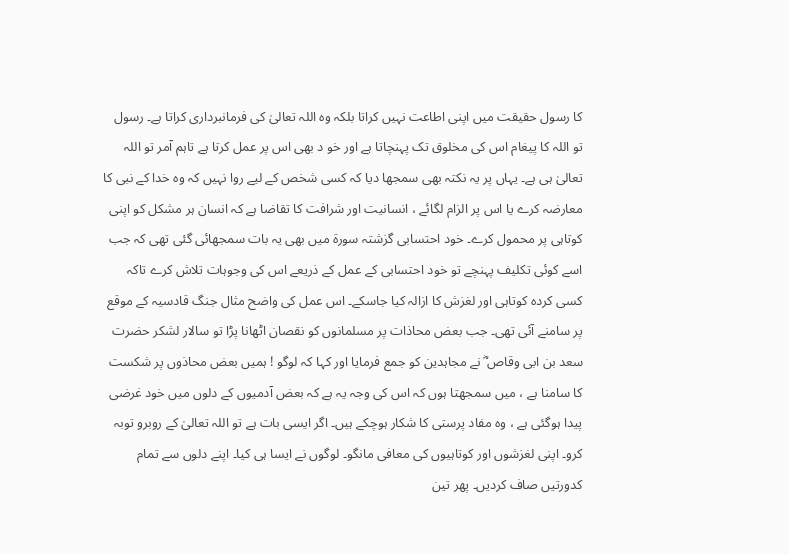کا رسول حقیقت میں اپنی اطاعت نہیں کراتا بلکہ وہ اللہ تعالیٰ کی فرمانبرداری کراتا ہے۔ رسول تو اللہ کا پیغام اس کی مخلوق تک پہنچاتا ہے اور خو د بھی اس پر عمل کرتا ہے تاہم آمر تو اللہ تعالیٰ ہی ہے۔ یہاں پر یہ نکتہ بھی سمجھا دیا کہ کسی شخص کے لیے روا نہیں کہ وہ خدا کے نبی کا معارضہ کرے یا اس پر الزام لگائے ، انسانیت اور شرافت کا تقاضا ہے کہ انسان ہر مشکل کو اپنی کوتاہی پر محمول کرے۔ خود احتسابی گزشتہ سورة میں بھی یہ بات سمجھائی گئی تھی کہ جب اسے کوئی تکلیف پہنچے تو خود احتسابی کے عمل کے ذریعے اس کی وجوہات تلاش کرے تاکہ کسی کردہ کوتاہی اور لغزش کا ازالہ کیا جاسکے۔ اس عمل کی واضح مثال جنگ قادسیہ کے موقع پر سامنے آئی تھی۔ جب بعض محاذات پر مسلمانوں کو نقصان اٹھانا پڑا تو سالار لشکر حضرت سعد بن ابی وقاص ؓ نے مجاہدین کو جمع فرمایا اور کہا کہ لوگو ! ہمیں بعض محاذوں پر شکست کا سامنا ہے ، میں سمجھتا ہوں کہ اس کی وجہ یہ ہے کہ بعض آدمیوں کے دلوں میں خود غرضی پیدا ہوگئی ہے ، وہ مفاد پرستی کا شکار ہوچکے ہیں۔ اگر ایسی بات ہے تو اللہ تعالیٰ کے روبرو توبہ کرو۔ اپنی لغزشوں اور کوتاہیوں کی معافی مانگو۔ لوگوں نے ایسا ہی کیا۔ اپنے دلوں سے تمام کدورتیں صاف کردیں۔ پھر تین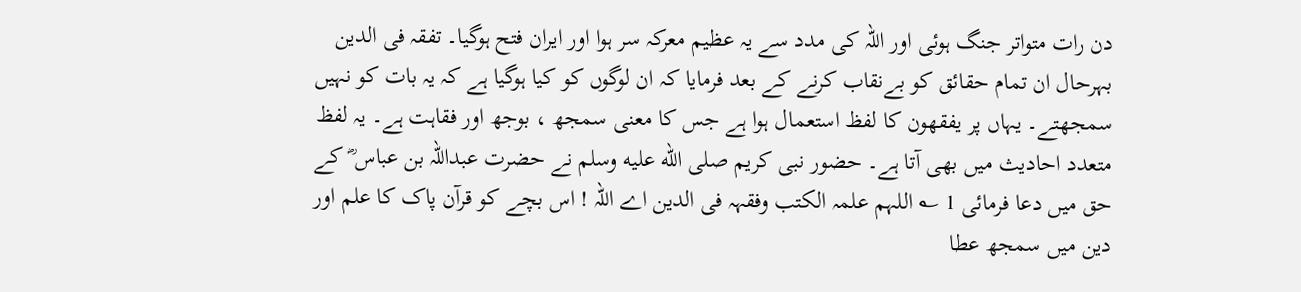دن رات متواتر جنگ ہوئی اور اللہ کی مدد سے یہ عظیم معرکہ سر ہوا اور ایران فتح ہوگیا۔ تفقہ فی الدین بہرحال ان تمام حقائق کو بےنقاب کرنے کے بعد فرمایا کہ ان لوگوں کو کیا ہوگیا ہے کہ یہ بات کو نہیں سمجھتے۔ یہاں پر یفقھون کا لفظ استعمال ہوا ہے جس کا معنی سمجھ ، بوجھ اور فقاہت ہے۔ یہ لفظ متعدد احادیث میں بھی آتا ہے۔ حضور نبی کریم صلى الله عليه وسلم نے حضرت عبداللہ بن عباس ؓ کے حق میں دعا فرمائی 1 ؎ اللہم علمہ الکتب وفقہہ فی الدین اے اللہ ! اس بچے کو قرآن پاک کا علم اور دین میں سمجھ عطا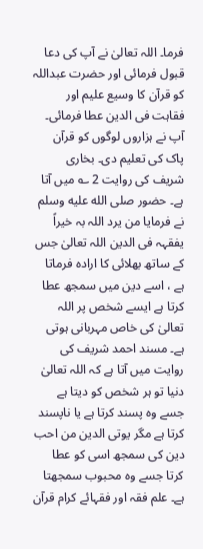فرما۔ اللہ تعالیٰ نے آپ کی دعا قبول فرمائی اور حضرت عبداللہ کو قرآن کا وسیع علیم اور فقاہت فی الدین عطا فرمائی۔ آپ نے ہزاروں لوگوں کو قرآن پاک کی تعلیم دی۔ بخاری شریف کی روایت 2 ؎ میں آتا ہے۔ حضور صلى الله عليه وسلم نے فرمایا من یرد اللہ بہ خیراً یفقہہ فی الدین اللہ تعالیٰ جس کے ساتھ بھلائی کا ارادہ فرماتا ہے ، اسے دین میں سمجھ عطا کرتا ہے ایسے شخص پر اللہ تعالیٰ کی خاص مہربانی ہوتی ہے۔ مسند احمد شریف کی روایت میں آتا ہے کہ اللہ تعالیٰ دنیا تو ہر شخص کو دیتا ہے جسے وہ پسند کرتا ہے یا ناپسند کرتا ہے مگر یوتی الدین من احب دین کی سمجھ اسی کو عطا کرتا جسے وہ محبوب سمجھتا ہے۔ علم فقہ اور فقہائے کرام قرآن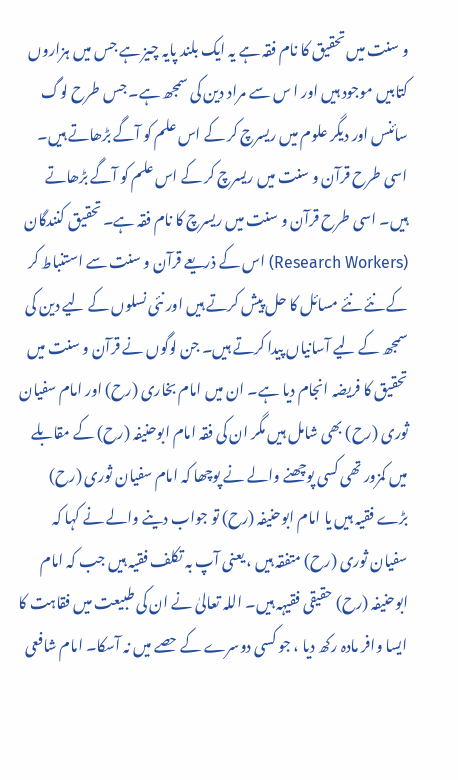و سنت میں تحقیق کا نام فقہ ہے یہ ایک بلند پایہ چیز ہے جس میں ہزاروں کتابیں موجود ہیں اور ا س سے مراد دین کی سمجھ ہے۔ جس طرح لوگ سائنس اور دیگر علوم میں ریسرچ کر کے اس علم کو آگے بڑھاتے ہیں۔ اسی طرح قرآن و سنت میں ریسرچ کر کے اس علم کو آگے بڑھاتے ہیں۔ اسی طرح قرآن و سنت میں ریسرچ کا نام فقہ ہے۔ تحقیق کنندگان (Research Workers) اس کے ذریعے قرآن و سنت سے استنباط کر کے نئے نئے مسائل کا حل پیش کرتے ہیں اور نئی نسلوں کے لیے دین کی سمجھ کے لیے آسانیاں پیدا کرتے ہیں۔ جن لوگوں نے قرآن و سنت میں تحقیق کا فریضہ انجام دیا ہے۔ ان میں امام بخاری (رح) اور امام سفیان ثوری (رح) بھی شامل ہیں مگر ان کی فقہ امام ابوحنیفہ (رح) کے مقابلے میں کمزور تھی کسی پوچھنے والے نے پوچھا کہ امام سفیان ثوری (رح) بڑے فقیہ ہیں یا امام ابوحنیفہ (رح) تو جواب دینے والے نے کہا کہ سفیان ثوری (رح) متفقہ ہیں ، یعنی آپ بہ تکلف فقیہ ہیں جب کہ امام ابوحنیفہ (رح) حقیقی فقیہہ ہیں۔ اللہ تعالیٰ نے ان کی طبیعت میں فقاہت کا ایسا وافر مادہ رکھ دیا ، جو کسی دوسرے کے حصے میں نہ آسکا۔ امام شافعی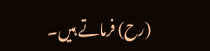(رح) فرماتے ہیں۔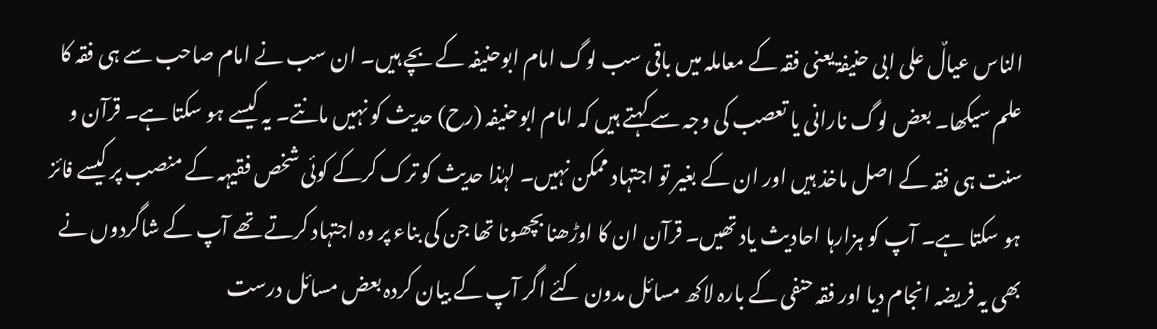الناس عیالٌ علی ابی حنیفۃ یعنی فقہ کے معاملہ میں باقی سب لوگ امام ابوحنیفہ کے بچے ہیں۔ ان سب نے امام صاحب سے ہی فقہ کا علم سیکھا۔ بعض لوگ نارانی یا تعصب کی وجہ سے کہتے ہیں کہ امام ابوحنیفہ (رح) حدیث کو نہیں مانتے۔ یہ کیسے ہو سکتا ہے۔ قرآن و سنت ہی فقہ کے اصل ماخذ ہیں اور ان کے بغیر تو اجتہاد ممکن نہیں۔ لہٰذا حدیث کو ترک کرکے کوئی شخص فقیہہ کے منصب پر کیسے فائز ہو سکتا ہے۔ آپ کو ہزارہا احادیث یاد تھیں۔ قرآن ان کا اوڑھنا بچھونا تھا جن کی بناء پر وہ اجتہاد کرتے تھے آپ کے شاگردوں نے بھی یہ فریضہ انجام دیا اور فقہ حنفی کے بارہ لاکھ مسائل مدون کئے اگر آپ کے بیان کردہ بعض مسائل درست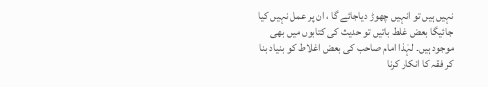نہیں ہیں تو انہیں چھوڑ دیاجائے گا ، ان پر عمل نہیں کیا جائیگا بعض غلط باتیں تو حدیث کی کتابوں میں بھی موجود ہیں۔ لہٰذا امام صاحب کی بعض اغلاط کو بنیاد بنا کر فقہ کا انکار کرنا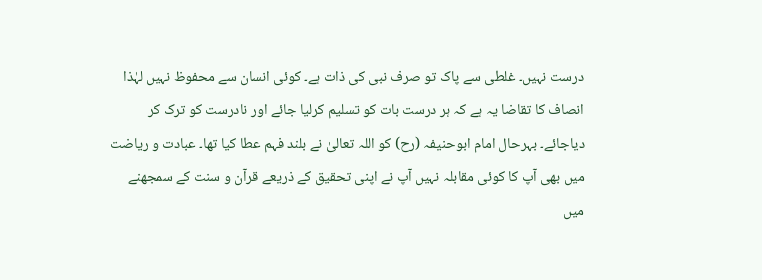درست نہیں۔ غلطی سے پاک تو صرف نبی کی ذات ہے۔ کوئی انسان سے محفوظ نہیں لہٰذا انصاف کا تقاضا یہ ہے کہ ہر درست بات کو تسلیم کرلیا جائے اور نادرست کو ترک کر دیاجائے۔ بہرحال امام ابوحنیفہ (رح) کو اللہ تعالیٰ نے بلند فہم عطا کیا تھا۔ عبادت و ریاضت میں بھی آپ کا کوئی مقابلہ نہیں آپ نے اپنی تحقیق کے ذریعے قرآن و سنت کے سمجھنے میں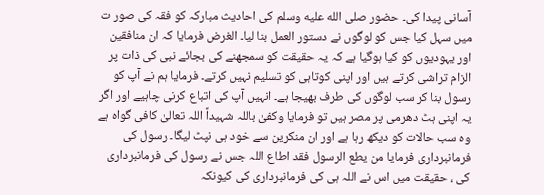آسانی پیدا کی۔ حضور صلى الله عليه وسلم کی احادیث مبارکہ کو فقہ کی صور ت میں سہل کیا جس کو لوگوں نے دستور العمل بنا لیا۔ الغرض فرمایا کہ ان منافقین اور یہودیوں کو کیا ہوگیا ہے کہ یہ حقیقت کو سمجھنے کی بجائے نبی کی ذات پر الزام تراشی کرتے ہیں اور اپنی کوتاہی کو تسلیم نہیں کرتے۔ فرمایا ہم نے آپ کو رسول بنا کر سب لوگوں کی طرف بھیجا ہے۔ انہیں آپ کی اتباع کرنی چاہیے اور اگر یہ اپنی ہٹ دھرمی پر مصر ہیں تو فرمایا وکفیٰ باللہ شہیداً اللہ تعالیٰ کافی گواہ ہے وہ سب حالات کو دیکھ رہا ہے اور ان منکرین سے خود ہی نپٹ لیگا۔ رسول کی فرمانبرداری فرمایا من یطع الرسول فقد اطاع اللہ جس نے رسول کی فرمانبرداری کی ، حقیقت میں اس نے اللہ ہی کی فرمانبرداری کی کیونکہ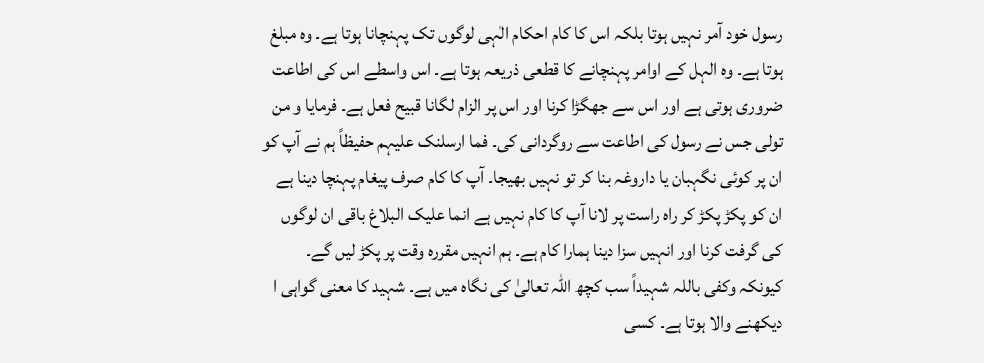رسول خود آمر نہیں ہوتا بلکہ اس کا کام احکام الٰہی لوگوں تک پہنچانا ہوتا ہے۔ وہ مبلغ ہوتا ہے۔ وہ الہل کے اوامر پہنچانے کا قطعی ذریعہ ہوتا ہے۔ اس واسطے اس کی اطاعت ضروری ہوتی ہے اور اس سے جھگڑا کرنا اور اس پر الزام لگانا قبیح فعل ہے۔ فرمایا و من تولی جس نے رسول کی اطاعت سے روگردانی کی۔ فما ارسلنک علیہم حفیظاً ہم نے آپ کو ان پر کوئی نگہبان یا داروغہ بنا کر تو نہیں بھیجا۔ آپ کا کام صرف پیغام پہنچا دینا ہے ان کو پکڑ پکڑ کر راہ راست پر لانا آپ کا کام نہیں ہے انما علیک البلاغ باقی ان لوگوں کی گرفت کرنا اور انہیں سزا دینا ہمارا کام ہے۔ ہم انہیں مقررہ وقت پر پکڑ لیں گے۔ کیونکہ وکفی باللہ شہیداً سب کچھ اللہ تعالیٰ کی نگاہ میں ہے۔ شہید کا معنی گواہی ا دیکھنے والا ہوتا ہے۔ کسی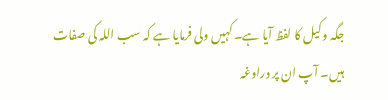جگہ وکیل کا لفظ آیا ہے۔ کہیں ولی فرمایا ہے کہ سب اللہ کی صفات ہیں۔ آپ ان پر دراوغہ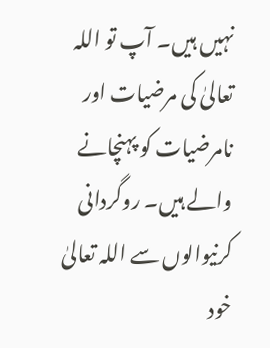نہیں ہیں۔ آپ تو اللہ تعالیٰ کی مرضیات اور نامرضیات کو پہنچانے والے ہیں۔ روگردانی کرنیوالوں سے اللہ تعالیٰ خود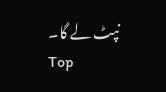نپٹ لے گا۔
Top